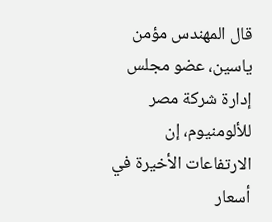قال المهندس مؤمن ياسين، عضو مجلس إدارة شركة مصر للألومنيوم، إن الارتفاعات الأخيرة في أسعار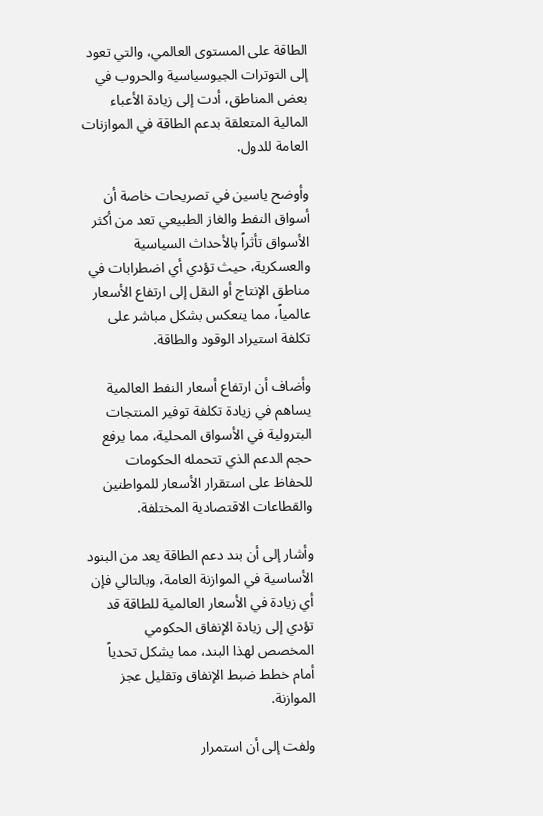الطاقة على المستوى العالمي، والتي تعود إلى التوترات الجيوسياسية والحروب في بعض المناطق، أدت إلى زيادة الأعباء المالية المتعلقة بدعم الطاقة في الموازنات العامة للدول.

وأوضح ياسين في تصريحات خاصة أن أسواق النفط والغاز الطبيعي تعد من أكثر الأسواق تأثراً بالأحداث السياسية والعسكرية، حيث تؤدي أي اضطرابات في مناطق الإنتاج أو النقل إلى ارتفاع الأسعار عالمياً، مما ينعكس بشكل مباشر على تكلفة استيراد الوقود والطاقة.

وأضاف أن ارتفاع أسعار النفط العالمية يساهم في زيادة تكلفة توفير المنتجات البترولية في الأسواق المحلية، مما يرفع حجم الدعم الذي تتحمله الحكومات للحفاظ على استقرار الأسعار للمواطنين والقطاعات الاقتصادية المختلفة.

وأشار إلى أن بند دعم الطاقة يعد من البنود الأساسية في الموازنة العامة، وبالتالي فإن أي زيادة في الأسعار العالمية للطاقة قد تؤدي إلى زيادة الإنفاق الحكومي المخصص لهذا البند، مما يشكل تحدياً أمام خطط ضبط الإنفاق وتقليل عجز الموازنة.

ولفت إلى أن استمرار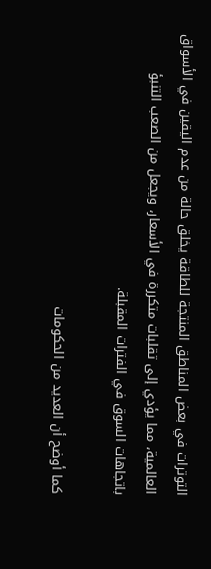التوترات في بعض المناطق المنتجة للطاقة يخلق حالة من عدم اليقين في الأسواق العالمية، مما يؤدي إلى تقلبات متكررة في الأسعار، ويجعل من الصعب التنبؤ باتجاهات السوق في الفترات المقبلة.

كما أوضح أن العديد من الحكومات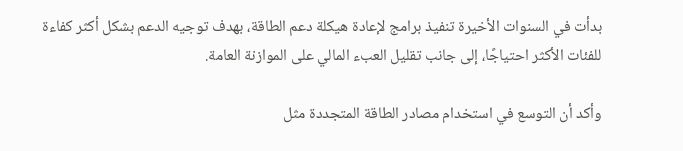بدأت في السنوات الأخيرة تنفيذ برامج لإعادة هيكلة دعم الطاقة، بهدف توجيه الدعم بشكل أكثر كفاءة للفئات الأكثر احتياجًا، إلى جانب تقليل العبء المالي على الموازنة العامة.

وأكد أن التوسع في استخدام مصادر الطاقة المتجددة مثل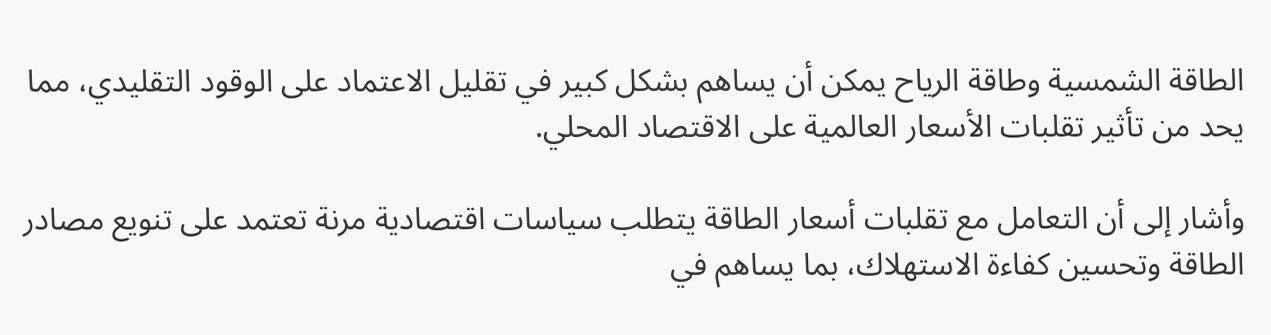الطاقة الشمسية وطاقة الرياح يمكن أن يساهم بشكل كبير في تقليل الاعتماد على الوقود التقليدي، مما يحد من تأثير تقلبات الأسعار العالمية على الاقتصاد المحلي.

وأشار إلى أن التعامل مع تقلبات أسعار الطاقة يتطلب سياسات اقتصادية مرنة تعتمد على تنويع مصادر الطاقة وتحسين كفاءة الاستهلاك، بما يساهم في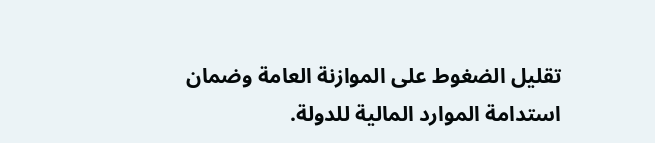تقليل الضغوط على الموازنة العامة وضمان استدامة الموارد المالية للدولة.